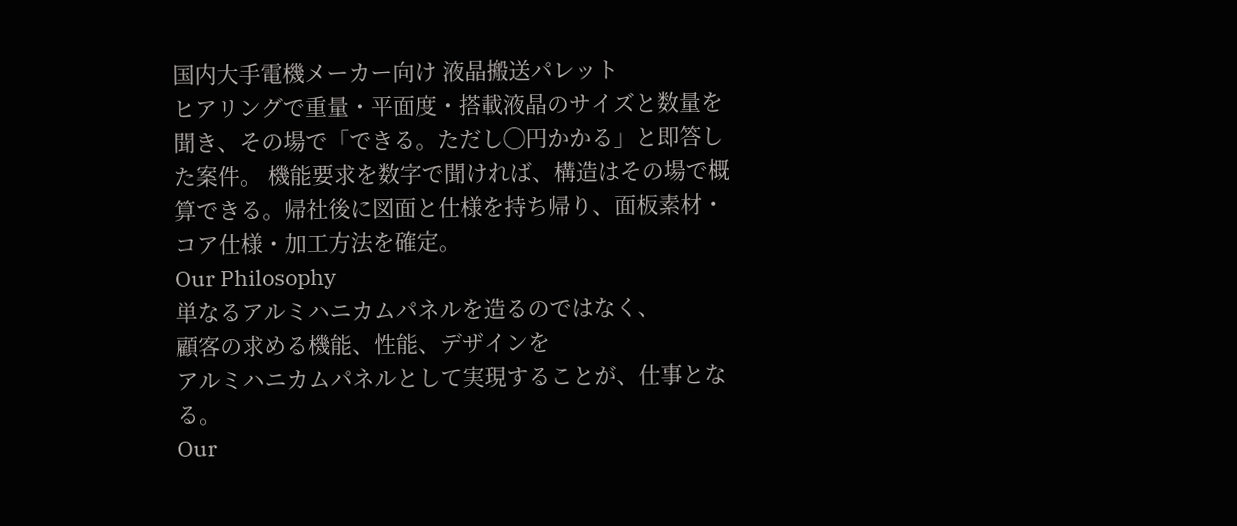国内大手電機メーカー向け 液晶搬送パレット
ヒアリングで重量・平面度・搭載液晶のサイズと数量を聞き、その場で「できる。ただし◯円かかる」と即答した案件。 機能要求を数字で聞ければ、構造はその場で概算できる。帰社後に図面と仕様を持ち帰り、面板素材・コア仕様・加工方法を確定。
Our Philosophy
単なるアルミハニカムパネルを造るのではなく、
顧客の求める機能、性能、デザインを
アルミハニカムパネルとして実現することが、仕事となる。
Our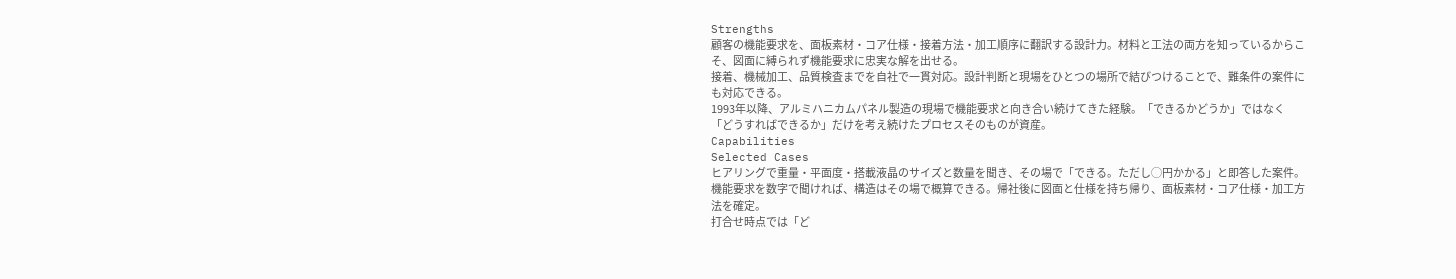Strengths
顧客の機能要求を、面板素材・コア仕様・接着方法・加工順序に翻訳する設計力。材料と工法の両方を知っているからこそ、図面に縛られず機能要求に忠実な解を出せる。
接着、機械加工、品質検査までを自社で一貫対応。設計判断と現場をひとつの場所で結びつけることで、難条件の案件にも対応できる。
1993年以降、アルミハニカムパネル製造の現場で機能要求と向き合い続けてきた経験。「できるかどうか」ではなく「どうすればできるか」だけを考え続けたプロセスそのものが資産。
Capabilities
Selected Cases
ヒアリングで重量・平面度・搭載液晶のサイズと数量を聞き、その場で「できる。ただし◯円かかる」と即答した案件。 機能要求を数字で聞ければ、構造はその場で概算できる。帰社後に図面と仕様を持ち帰り、面板素材・コア仕様・加工方法を確定。
打合せ時点では「ど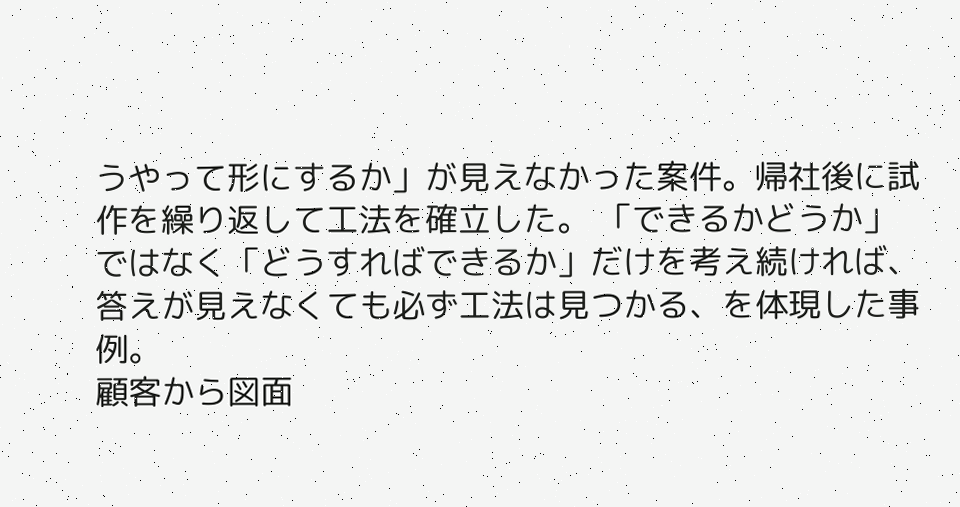うやって形にするか」が見えなかった案件。帰社後に試作を繰り返して工法を確立した。 「できるかどうか」ではなく「どうすればできるか」だけを考え続ければ、答えが見えなくても必ず工法は見つかる、を体現した事例。
顧客から図面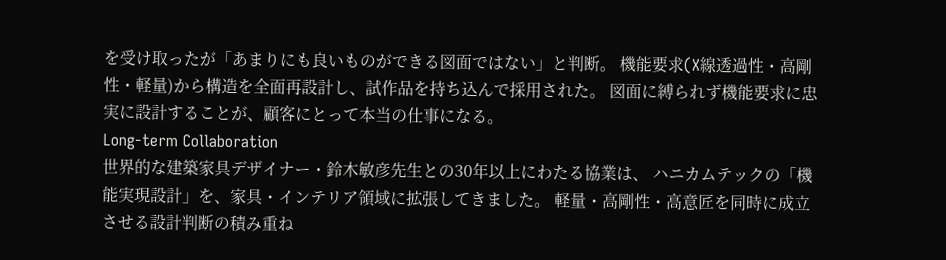を受け取ったが「あまりにも良いものができる図面ではない」と判断。 機能要求(X線透過性・高剛性・軽量)から構造を全面再設計し、試作品を持ち込んで採用された。 図面に縛られず機能要求に忠実に設計することが、顧客にとって本当の仕事になる。
Long-term Collaboration
世界的な建築家具デザイナー・鈴木敏彦先生との30年以上にわたる協業は、 ハニカムテックの「機能実現設計」を、家具・インテリア領域に拡張してきました。 軽量・高剛性・高意匠を同時に成立させる設計判断の積み重ね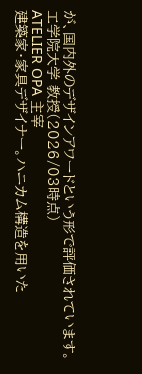が、国内外のデザインアワードという形で評価されています。
工学院大学 教授(2026/03時点)
ATELIER OPA 主宰
建築家・家具デザイナー。ハニカム構造を用いた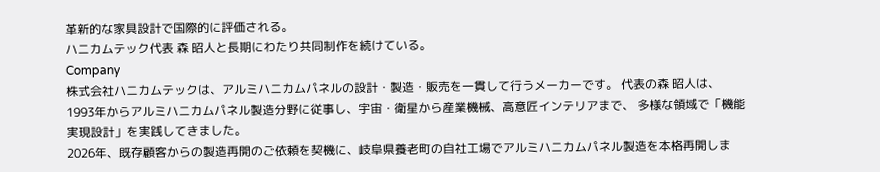革新的な家具設計で国際的に評価される。
ハニカムテック代表 森 昭人と長期にわたり共同制作を続けている。
Company
株式会社ハニカムテックは、アルミハニカムパネルの設計・製造・販売を一貫して行うメーカーです。 代表の森 昭人は、1993年からアルミハニカムパネル製造分野に従事し、宇宙・衛星から産業機械、高意匠インテリアまで、 多様な領域で「機能実現設計」を実践してきました。
2026年、既存顧客からの製造再開のご依頼を契機に、岐阜県養老町の自社工場でアルミハニカムパネル製造を本格再開しま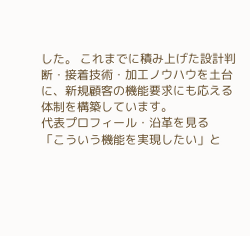した。 これまでに積み上げた設計判断・接着技術・加工ノウハウを土台に、新規顧客の機能要求にも応える体制を構築しています。
代表プロフィール・沿革を見る
「こういう機能を実現したい」と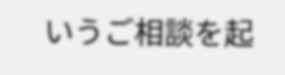いうご相談を起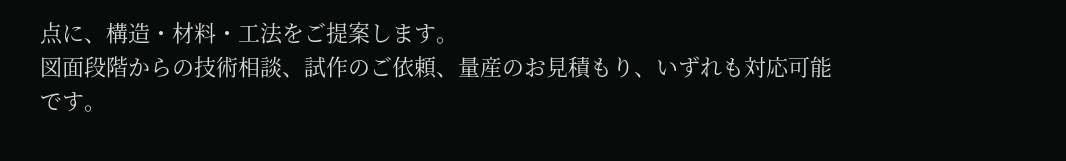点に、構造・材料・工法をご提案します。
図面段階からの技術相談、試作のご依頼、量産のお見積もり、いずれも対応可能です。